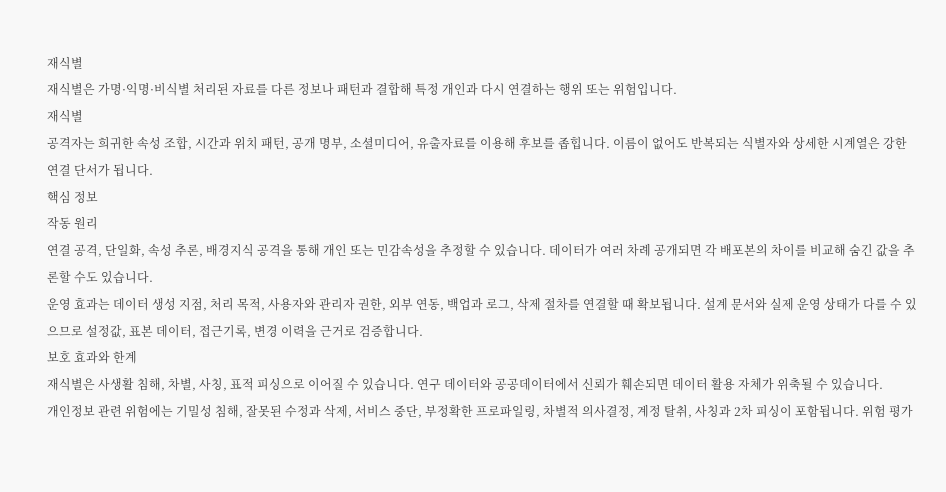재식별
재식별은 가명·익명·비식별 처리된 자료를 다른 정보나 패턴과 결합해 특정 개인과 다시 연결하는 행위 또는 위험입니다.
재식별
공격자는 희귀한 속성 조합, 시간과 위치 패턴, 공개 명부, 소셜미디어, 유출자료를 이용해 후보를 좁힙니다. 이름이 없어도 반복되는 식별자와 상세한 시계열은 강한 연결 단서가 됩니다.
핵심 정보
작동 원리
연결 공격, 단일화, 속성 추론, 배경지식 공격을 통해 개인 또는 민감속성을 추정할 수 있습니다. 데이터가 여러 차례 공개되면 각 배포본의 차이를 비교해 숨긴 값을 추론할 수도 있습니다.
운영 효과는 데이터 생성 지점, 처리 목적, 사용자와 관리자 권한, 외부 연동, 백업과 로그, 삭제 절차를 연결할 때 확보됩니다. 설계 문서와 실제 운영 상태가 다를 수 있으므로 설정값, 표본 데이터, 접근기록, 변경 이력을 근거로 검증합니다.
보호 효과와 한계
재식별은 사생활 침해, 차별, 사칭, 표적 피싱으로 이어질 수 있습니다. 연구 데이터와 공공데이터에서 신뢰가 훼손되면 데이터 활용 자체가 위축될 수 있습니다.
개인정보 관련 위험에는 기밀성 침해, 잘못된 수정과 삭제, 서비스 중단, 부정확한 프로파일링, 차별적 의사결정, 계정 탈취, 사칭과 2차 피싱이 포함됩니다. 위험 평가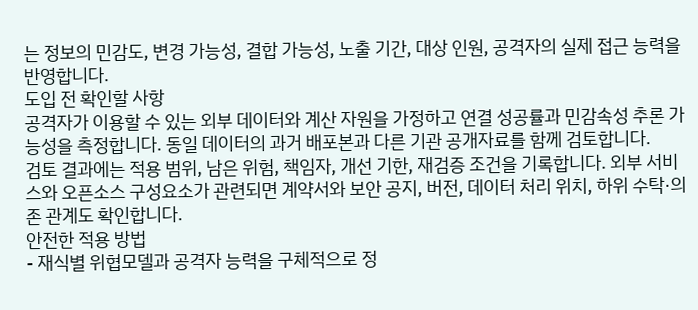는 정보의 민감도, 변경 가능성, 결합 가능성, 노출 기간, 대상 인원, 공격자의 실제 접근 능력을 반영합니다.
도입 전 확인할 사항
공격자가 이용할 수 있는 외부 데이터와 계산 자원을 가정하고 연결 성공률과 민감속성 추론 가능성을 측정합니다. 동일 데이터의 과거 배포본과 다른 기관 공개자료를 함께 검토합니다.
검토 결과에는 적용 범위, 남은 위험, 책임자, 개선 기한, 재검증 조건을 기록합니다. 외부 서비스와 오픈소스 구성요소가 관련되면 계약서와 보안 공지, 버전, 데이터 처리 위치, 하위 수탁·의존 관계도 확인합니다.
안전한 적용 방법
- 재식별 위협모델과 공격자 능력을 구체적으로 정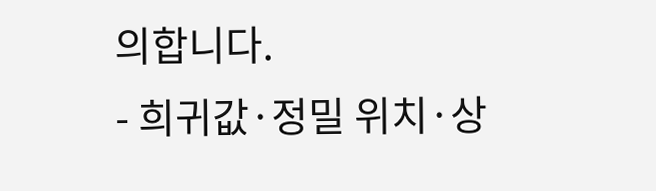의합니다.
- 희귀값·정밀 위치·상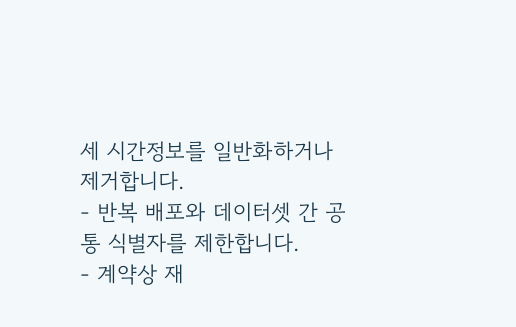세 시간정보를 일반화하거나 제거합니다.
- 반복 배포와 데이터셋 간 공통 식별자를 제한합니다.
- 계약상 재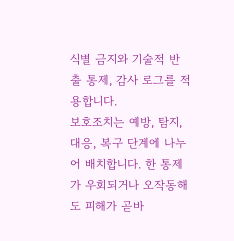식별 금지와 기술적 반출 통제, 감사 로그를 적용합니다.
보호조치는 예방, 탐지, 대응, 복구 단계에 나누어 배치합니다. 한 통제가 우회되거나 오작동해도 피해가 곧바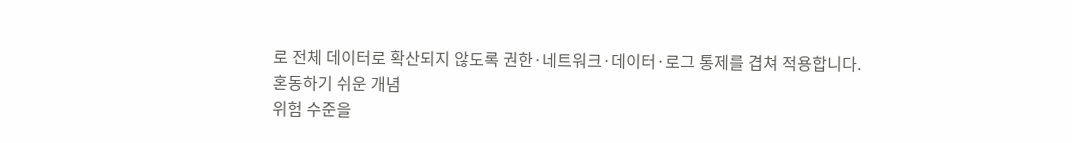로 전체 데이터로 확산되지 않도록 권한·네트워크·데이터·로그 통제를 겹쳐 적용합니다.
혼동하기 쉬운 개념
위험 수준을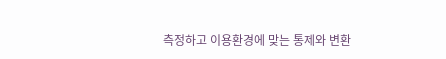측정하고 이용환경에 맞는 통제와 변환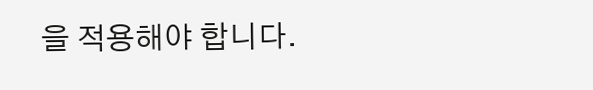을 적용해야 합니다.